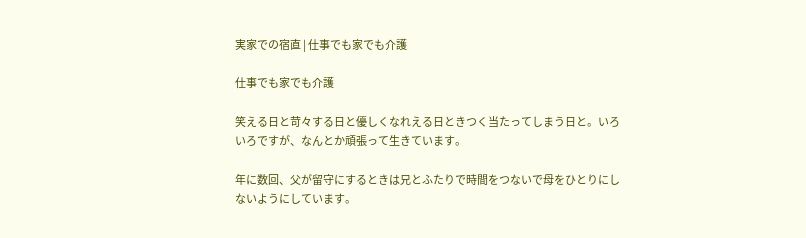実家での宿直 | 仕事でも家でも介護

仕事でも家でも介護

笑える日と苛々する日と優しくなれえる日ときつく当たってしまう日と。いろいろですが、なんとか頑張って生きています。

年に数回、父が留守にするときは兄とふたりで時間をつないで母をひとりにしないようにしています。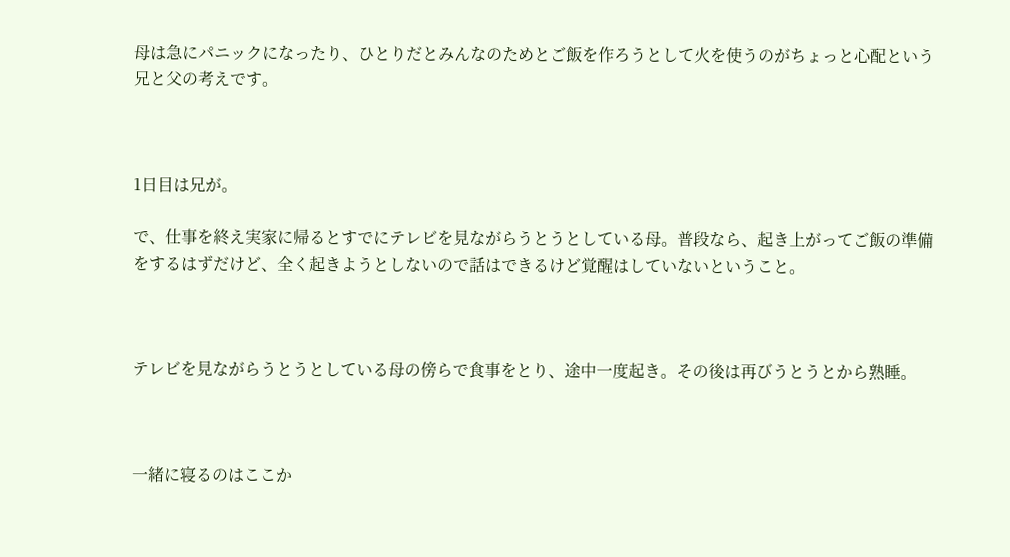母は急にパニックになったり、ひとりだとみんなのためとご飯を作ろうとして火を使うのがちょっと心配という兄と父の考えです。



1日目は兄が。

で、仕事を終え実家に帰るとすでにテレビを見ながらうとうとしている母。普段なら、起き上がってご飯の準備をするはずだけど、全く起きようとしないので話はできるけど覚醒はしていないということ。



テレビを見ながらうとうとしている母の傍らで食事をとり、途中一度起き。その後は再びうとうとから熟睡。



一緒に寝るのはここか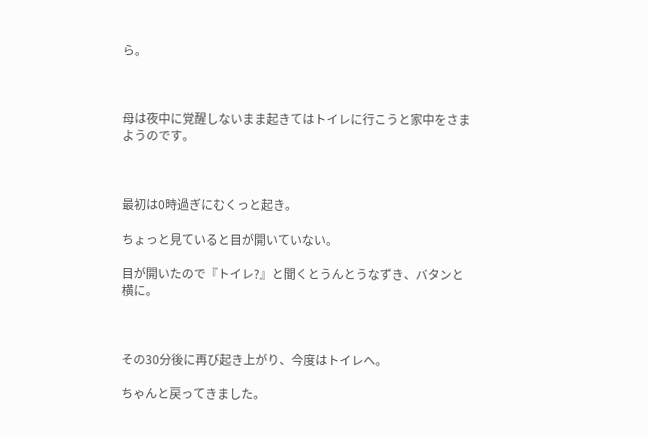ら。



母は夜中に覚醒しないまま起きてはトイレに行こうと家中をさまようのです。



最初は0時過ぎにむくっと起き。

ちょっと見ていると目が開いていない。

目が開いたので『トイレ?』と聞くとうんとうなずき、バタンと横に。



その30分後に再び起き上がり、今度はトイレへ。

ちゃんと戻ってきました。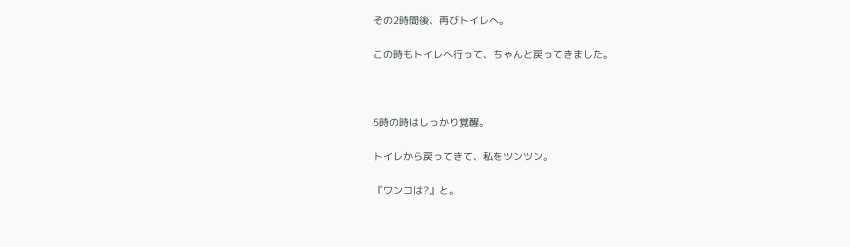その2時間後、再びトイレへ。

この時もトイレへ行って、ちゃんと戻ってきました。



5時の時はしっかり覚醒。

トイレから戻ってきて、私をツンツン。

『ワンコは?』と。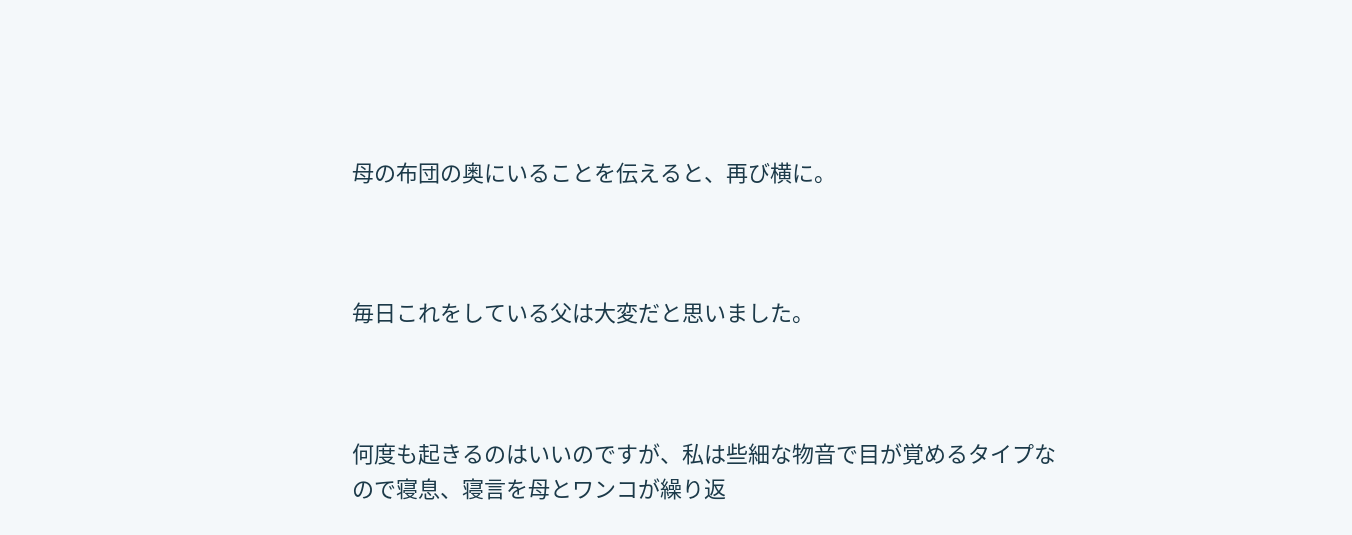母の布団の奥にいることを伝えると、再び横に。



毎日これをしている父は大変だと思いました。



何度も起きるのはいいのですが、私は些細な物音で目が覚めるタイプなので寝息、寝言を母とワンコが繰り返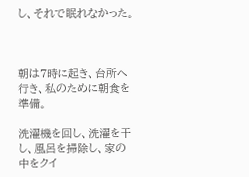し、それで眠れなかった。



朝は7時に起き、台所へ行き、私のために朝食を準備。

洗濯機を回し、洗濯を干し、風呂を掃除し、家の中をクイ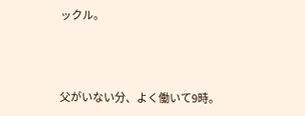ックル。



父がいない分、よく働いて9時。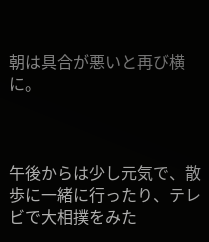朝は具合が悪いと再び横に。



午後からは少し元気で、散歩に一緒に行ったり、テレビで大相撲をみた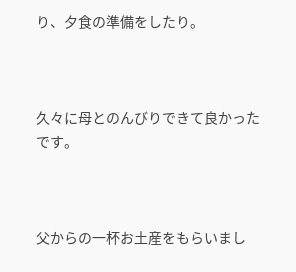り、夕食の準備をしたり。



久々に母とのんびりできて良かったです。



父からの一杯お土産をもらいまし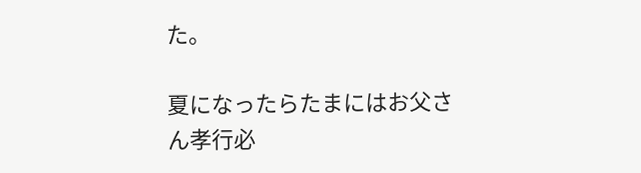た。

夏になったらたまにはお父さん孝行必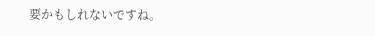要かもしれないですね。